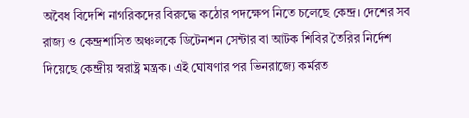অবৈধ বিদেশি নাগরিকদের বিরুদ্ধে কঠোর পদক্ষেপ নিতে চলেছে কেন্দ্র। দেশের সব রাজ্য ও কেন্দ্রশাসিত অঞ্চলকে ডিটেনশন সেন্টার বা আটক শিবির তৈরির নির্দেশ দিয়েছে কেন্দ্রীয় স্বরাষ্ট্র মন্ত্রক। এই ঘোষণার পর ভিনরাজ্যে কর্মরত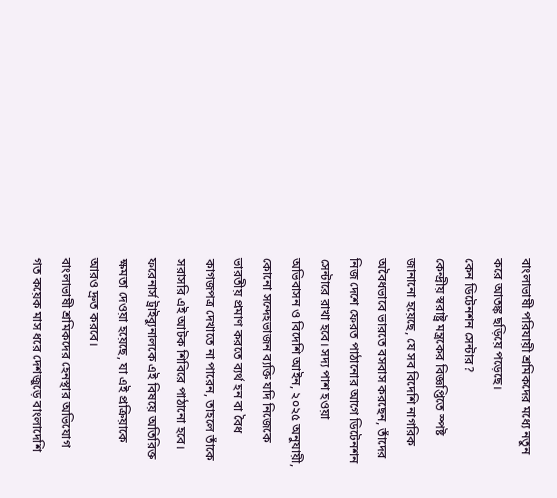বাংলাভাষী পরিযায়ী শ্রমিকদের মধ্যে নতুন করে আতঙ্ক ছড়িয়ে পড়েছে।
কেন ডিটেনশন সেন্টার?
কেন্দ্রীয় স্বরাষ্ট্র মন্ত্রকের বিজ্ঞপ্তিতে স্পষ্ট জানানো হয়েছে, যে সব বিদেশি নাগরিক অবৈধভাবে ভারতে বসবাস করছেন, তাঁদের নিজ দেশে ফেরত পাঠানোর আগে ডিটেনশন সেন্টারে রাখা হবে। সদ্য পাশ হওয়া অভিবাসন ও বিদেশি আইন, ২০২৫ অনুযায়ী, কোনো সন্দেহভাজন ব্যক্তি যদি নিজেকে ভারতীয় প্রমাণ করতে ব্যর্থ হন বা বৈধ কাগজপত্র দেখাতে না পারেন, তাহলে তাঁকে সরাসরি এই আটক শিবিরে পাঠানো হবে। ফরেনার্স ট্রাইব্যুনালকে এই বিষয়ে অতিরিক্ত ক্ষমতা দেওয়া হয়েছে, যা এই প্রক্রিয়াকে আরও দ্রুত করবে।
বাংলাভাষী শ্রমিকদের হেনস্থার অভিযোগ
গত কয়েক মাস ধরে দেশজুড়ে বাংলাদেশি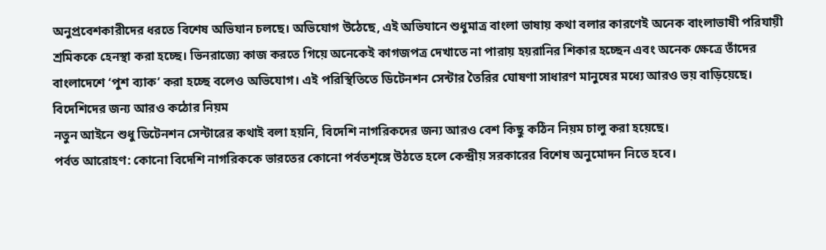অনুপ্রবেশকারীদের ধরতে বিশেষ অভিযান চলছে। অভিযোগ উঠেছে, এই অভিযানে শুধুমাত্র বাংলা ভাষায় কথা বলার কারণেই অনেক বাংলাভাষী পরিযায়ী শ্রমিককে হেনস্থা করা হচ্ছে। ভিনরাজ্যে কাজ করতে গিয়ে অনেকেই কাগজপত্র দেখাতে না পারায় হয়রানির শিকার হচ্ছেন এবং অনেক ক্ষেত্রে তাঁদের বাংলাদেশে ‘পুশ ব্যাক’ করা হচ্ছে বলেও অভিযোগ। এই পরিস্থিতিতে ডিটেনশন সেন্টার তৈরির ঘোষণা সাধারণ মানুষের মধ্যে আরও ভয় বাড়িয়েছে।
বিদেশিদের জন্য আরও কঠোর নিয়ম
নতুন আইনে শুধু ডিটেনশন সেন্টারের কথাই বলা হয়নি, বিদেশি নাগরিকদের জন্য আরও বেশ কিছু কঠিন নিয়ম চালু করা হয়েছে।
পর্বত আরোহণ: কোনো বিদেশি নাগরিককে ভারতের কোনো পর্বতশৃঙ্গে উঠতে হলে কেন্দ্রীয় সরকারের বিশেষ অনুমোদন নিতে হবে।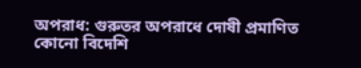অপরাধ: গুরুতর অপরাধে দোষী প্রমাণিত কোনো বিদেশি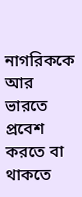নাগরিককে আর ভারতে প্রবেশ করতে বা থাকতে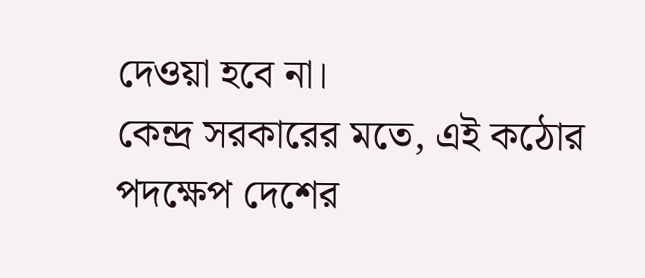দেওয়া হবে না।
কেন্দ্র সরকারের মতে, এই কঠোর পদক্ষেপ দেশের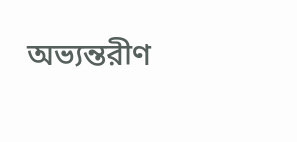অভ্যন্তরীণ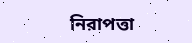নিরাপত্তা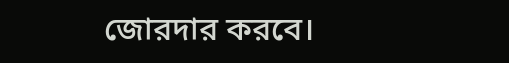জোরদার করবে।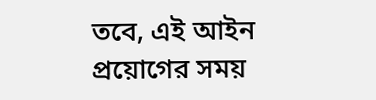তবে, এই আইন প্রয়োগের সময়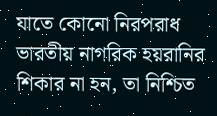যাতে কোনো নিরপরাধ ভারতীয় নাগরিক হয়রানির শিকার না হন, তা নিশ্চিত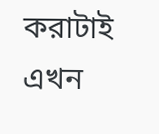করাটাই এখন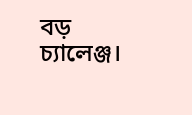বড় চ্যালেঞ্জ।